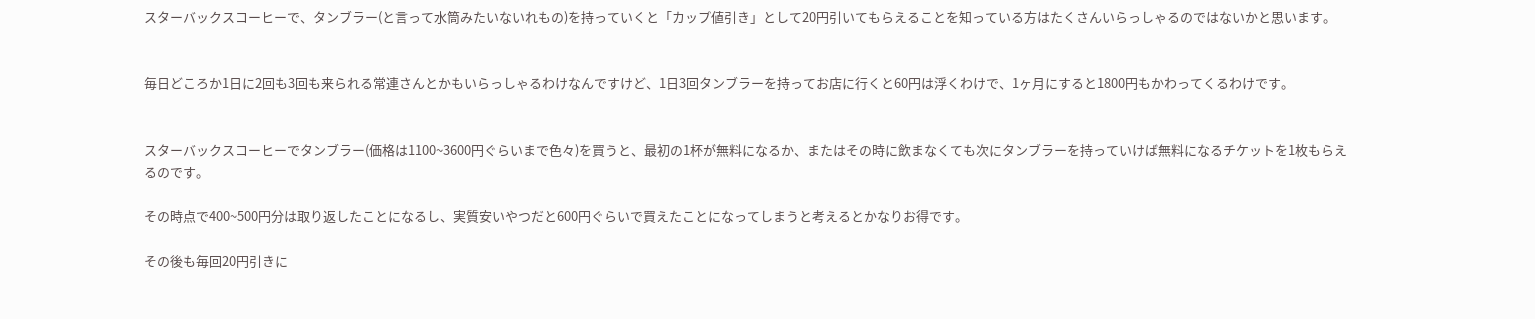スターバックスコーヒーで、タンブラー(と言って水筒みたいないれもの)を持っていくと「カップ値引き」として20円引いてもらえることを知っている方はたくさんいらっしゃるのではないかと思います。


毎日どころか1日に2回も3回も来られる常連さんとかもいらっしゃるわけなんですけど、1日3回タンブラーを持ってお店に行くと60円は浮くわけで、1ヶ月にすると1800円もかわってくるわけです。


スターバックスコーヒーでタンブラー(価格は1100~3600円ぐらいまで色々)を買うと、最初の1杯が無料になるか、またはその時に飲まなくても次にタンブラーを持っていけば無料になるチケットを1枚もらえるのです。

その時点で400~500円分は取り返したことになるし、実質安いやつだと600円ぐらいで買えたことになってしまうと考えるとかなりお得です。

その後も毎回20円引きに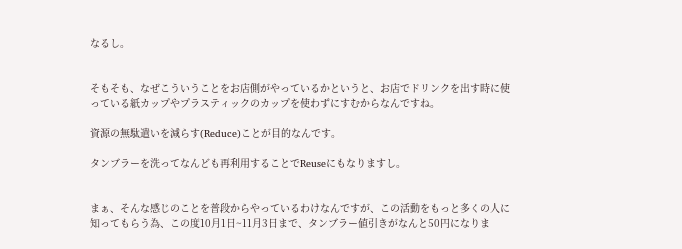なるし。


そもそも、なぜこういうことをお店側がやっているかというと、お店でドリンクを出す時に使っている紙カップやプラスティックのカップを使わずにすむからなんですね。

資源の無駄遣いを減らす(Reduce)ことが目的なんです。

タンブラーを洗ってなんども再利用することでReuseにもなりますし。


まぁ、そんな感じのことを普段からやっているわけなんですが、この活動をもっと多くの人に知ってもらう為、この度10月1日~11月3日まで、タンブラー値引きがなんと50円になりま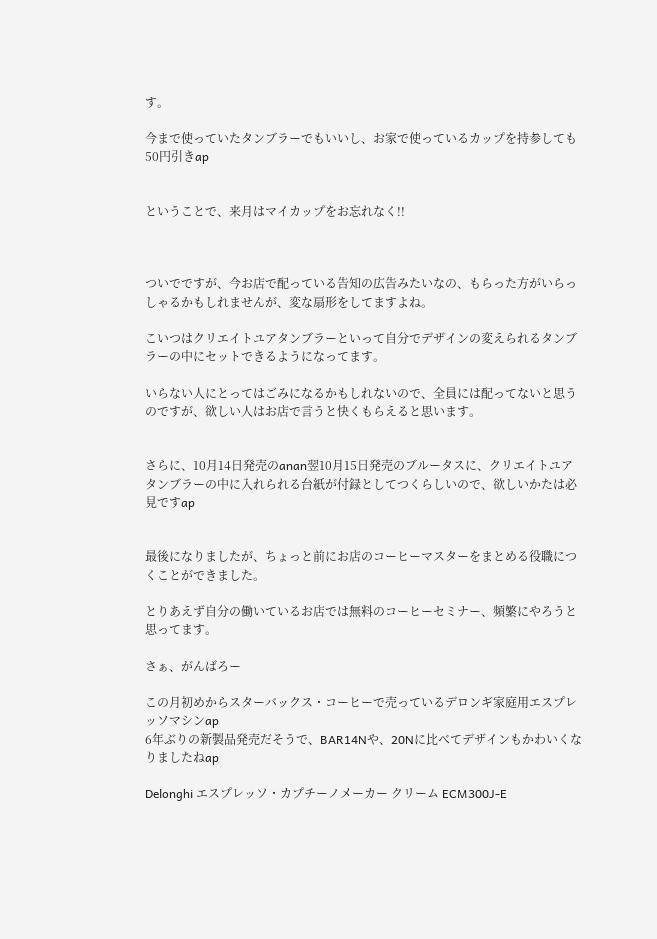す。

今まで使っていたタンブラーでもいいし、お家で使っているカップを持参しても50円引きap


ということで、来月はマイカップをお忘れなく!!



ついでですが、今お店で配っている告知の広告みたいなの、もらった方がいらっしゃるかもしれませんが、変な扇形をしてますよね。

こいつはクリエイトユアタンブラーといって自分でデザインの変えられるタンブラーの中にセットできるようになってます。

いらない人にとってはごみになるかもしれないので、全員には配ってないと思うのですが、欲しい人はお店で言うと快くもらえると思います。


さらに、10月14日発売のanan翌10月15日発売のブルータスに、クリエイトユアタンブラーの中に入れられる台紙が付録としてつくらしいので、欲しいかたは必見ですap


最後になりましたが、ちょっと前にお店のコーヒーマスターをまとめる役職につくことができました。

とりあえず自分の働いているお店では無料のコーヒーセミナー、頻繁にやろうと思ってます。

さぁ、がんばろー

この月初めからスターバックス・コーヒーで売っているデロンギ家庭用エスプレッソマシンap
6年ぶりの新製品発売だそうで、BAR14Nや、20Nに比べてデザインもかわいくなりましたねap

Delonghi エスプレッソ・カプチーノメーカー クリーム ECM300J-E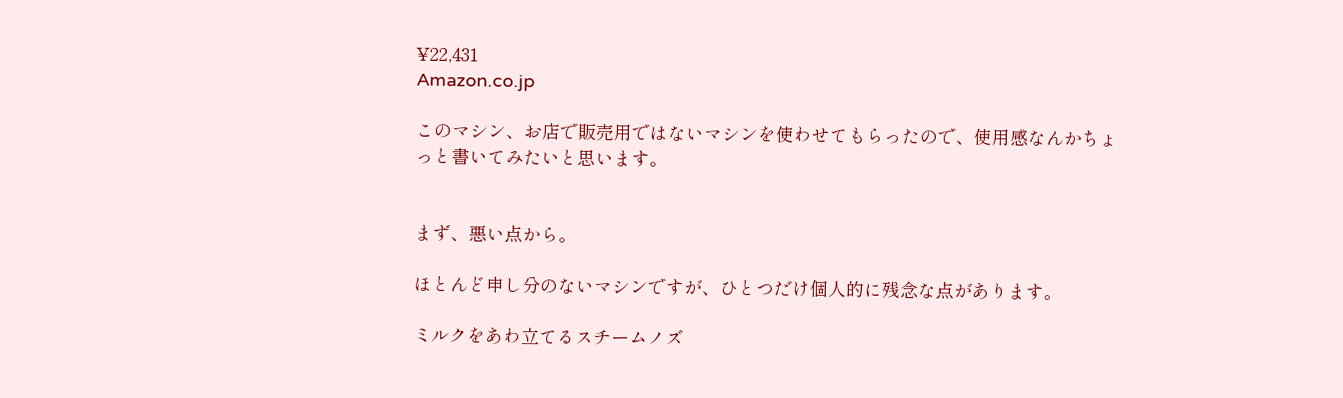¥22,431
Amazon.co.jp

このマシン、お店で販売用ではないマシンを使わせてもらったので、使用感なんかちょっと書いてみたいと思います。


まず、悪い点から。

ほとんど申し分のないマシンですが、ひとつだけ個人的に残念な点があります。

ミルクをあわ立てるスチームノズ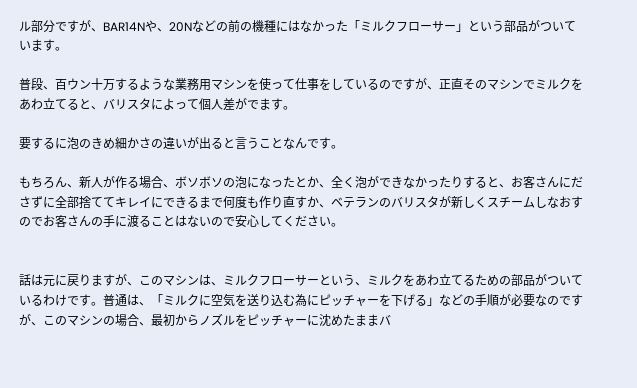ル部分ですが、BAR14Nや、20Nなどの前の機種にはなかった「ミルクフローサー」という部品がついています。

普段、百ウン十万するような業務用マシンを使って仕事をしているのですが、正直そのマシンでミルクをあわ立てると、バリスタによって個人差がでます。

要するに泡のきめ細かさの違いが出ると言うことなんです。

もちろん、新人が作る場合、ボソボソの泡になったとか、全く泡ができなかったりすると、お客さんにださずに全部捨ててキレイにできるまで何度も作り直すか、ベテランのバリスタが新しくスチームしなおすのでお客さんの手に渡ることはないので安心してください。


話は元に戻りますが、このマシンは、ミルクフローサーという、ミルクをあわ立てるための部品がついているわけです。普通は、「ミルクに空気を送り込む為にピッチャーを下げる」などの手順が必要なのですが、このマシンの場合、最初からノズルをピッチャーに沈めたままバ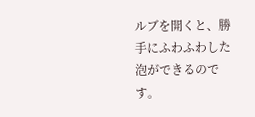ルブを開くと、勝手にふわふわした泡ができるのです。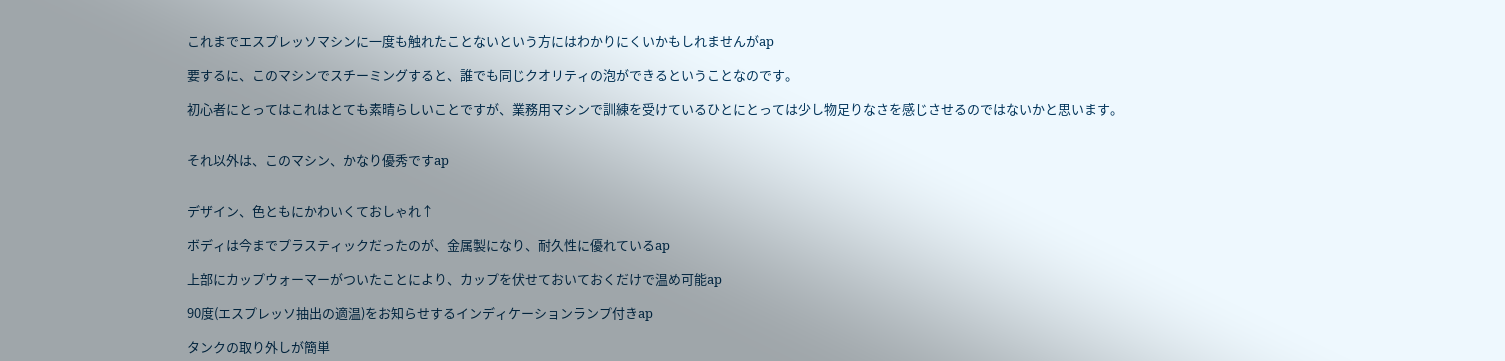これまでエスプレッソマシンに一度も触れたことないという方にはわかりにくいかもしれませんがap

要するに、このマシンでスチーミングすると、誰でも同じクオリティの泡ができるということなのです。

初心者にとってはこれはとても素晴らしいことですが、業務用マシンで訓練を受けているひとにとっては少し物足りなさを感じさせるのではないかと思います。


それ以外は、このマシン、かなり優秀ですap


デザイン、色ともにかわいくておしゃれ↑

ボディは今までプラスティックだったのが、金属製になり、耐久性に優れているap

上部にカップウォーマーがついたことにより、カップを伏せておいておくだけで温め可能ap

90度(エスプレッソ抽出の適温)をお知らせするインディケーションランプ付きap

タンクの取り外しが簡単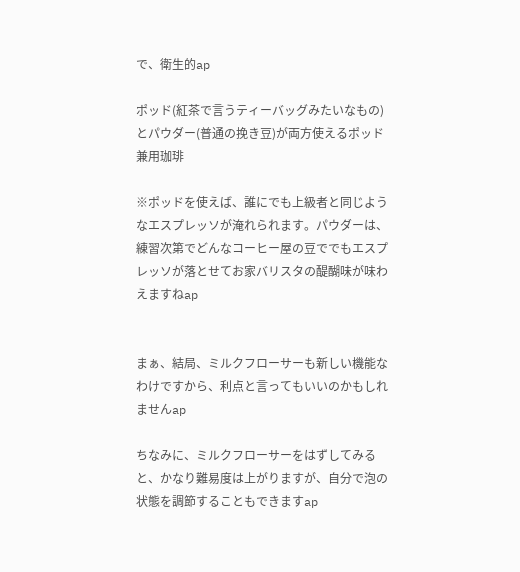で、衛生的ap

ポッド(紅茶で言うティーバッグみたいなもの)とパウダー(普通の挽き豆)が両方使えるポッド兼用珈琲

※ポッドを使えば、誰にでも上級者と同じようなエスプレッソが淹れられます。パウダーは、練習次第でどんなコーヒー屋の豆ででもエスプレッソが落とせてお家バリスタの醍醐味が味わえますねap


まぁ、結局、ミルクフローサーも新しい機能なわけですから、利点と言ってもいいのかもしれませんap

ちなみに、ミルクフローサーをはずしてみると、かなり難易度は上がりますが、自分で泡の状態を調節することもできますap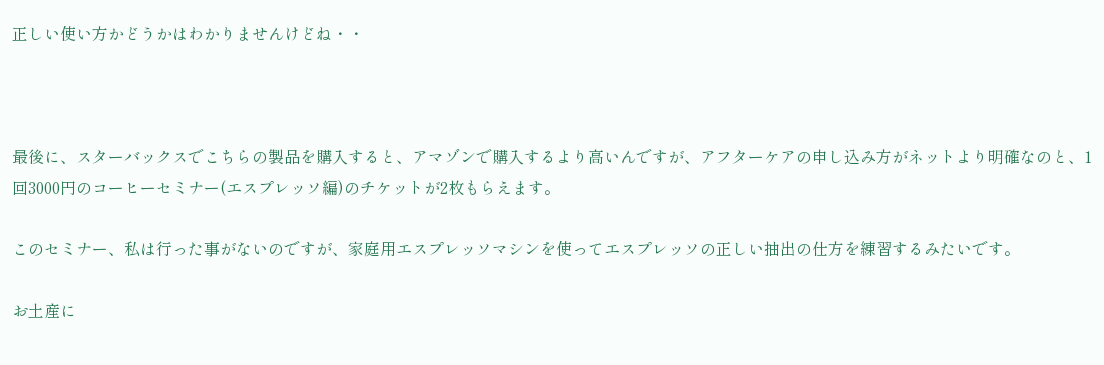正しい使い方かどうかはわかりませんけどね・・



最後に、スターバックスでこちらの製品を購入すると、アマゾンで購入するより高いんですが、アフターケアの申し込み方がネットより明確なのと、1回3000円のコーヒーセミナー(エスプレッソ編)のチケットが2枚もらえます。

このセミナー、私は行った事がないのですが、家庭用エスプレッソマシンを使ってエスプレッソの正しい抽出の仕方を練習するみたいです。

お土産に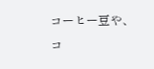コーヒー豆や、コ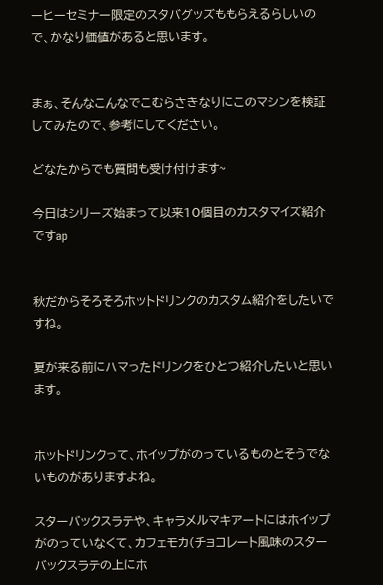ーヒーセミナー限定のスタバグッズももらえるらしいので、かなり価値があると思います。


まぁ、そんなこんなでこむらさきなりにこのマシンを検証してみたので、参考にしてください。

どなたからでも質問も受け付けます~

今日はシリーズ始まって以来10個目のカスタマイズ紹介ですap


秋だからそろそろホットドリンクのカスタム紹介をしたいですね。

夏が来る前にハマったドリンクをひとつ紹介したいと思います。


ホットドリンクって、ホイップがのっているものとそうでないものがありますよね。

スターバックスラテや、キャラメルマキアートにはホイップがのっていなくて、カフェモカ(チョコレート風味のスターバックスラテの上にホ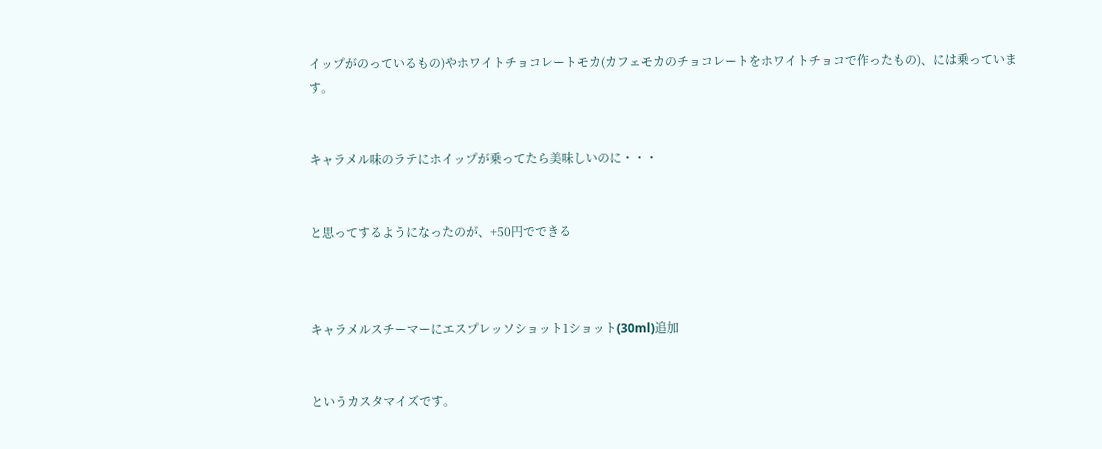イップがのっているもの)やホワイトチョコレートモカ(カフェモカのチョコレートをホワイトチョコで作ったもの)、には乗っています。


キャラメル味のラテにホイップが乗ってたら美味しいのに・・・


と思ってするようになったのが、+50円でできる



キャラメルスチーマーにエスプレッソショット1ショット(30ml)追加


というカスタマイズです。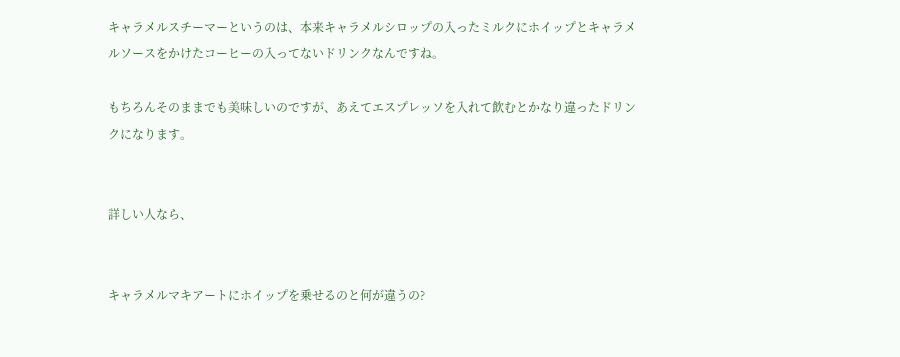キャラメルスチーマーというのは、本来キャラメルシロップの入ったミルクにホイップとキャラメルソースをかけたコーヒーの入ってないドリンクなんですね。

もちろんそのままでも美味しいのですが、あえてエスプレッソを入れて飲むとかなり違ったドリンクになります。


詳しい人なら、


キャラメルマキアートにホイップを乗せるのと何が違うの?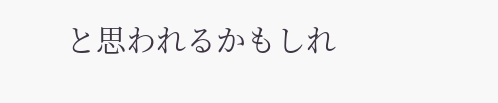と思われるかもしれ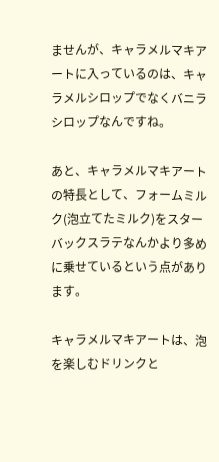ませんが、キャラメルマキアートに入っているのは、キャラメルシロップでなくバニラシロップなんですね。

あと、キャラメルマキアートの特長として、フォームミルク(泡立てたミルク)をスターバックスラテなんかより多めに乗せているという点があります。

キャラメルマキアートは、泡を楽しむドリンクと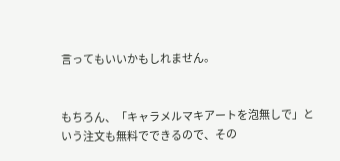言ってもいいかもしれません。


もちろん、「キャラメルマキアートを泡無しで」という注文も無料でできるので、その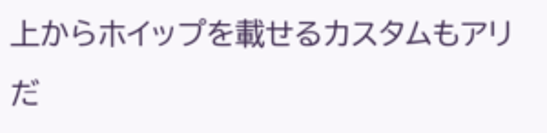上からホイップを載せるカスタムもアリだ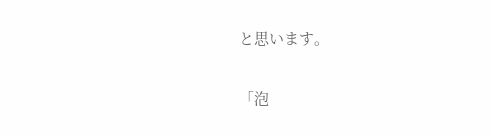と思います。

「泡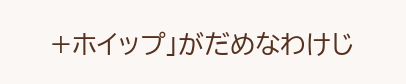+ホイップ」がだめなわけじ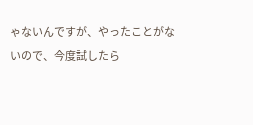ゃないんですが、やったことがないので、今度試したら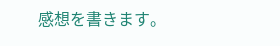感想を書きます。